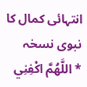انتہائی کمال کا نبوی نسخہ
* اللَّهُمَّ اكْفِنِي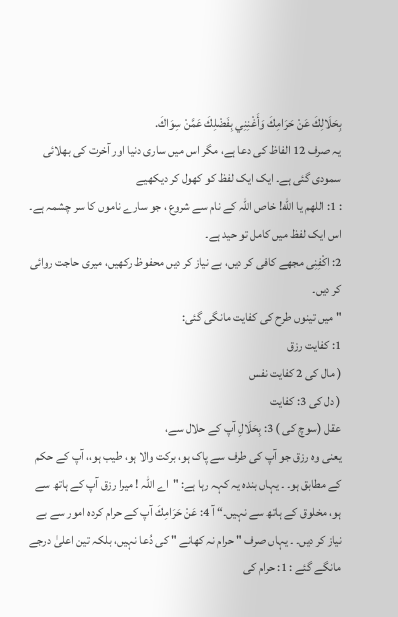بِحَلَالِكَ عَنْ حَرَامِكَ وَأَغْنِنِي بِفَضْلِكَ عَمَّنْ سِوَاكَ.
یہ صرف 12 الفاظ کی دعا ہے، مگر اس میں ساری دنیا اور آخرت کی بھلائی سمودی گئی ہے۔ ایک ایک لفظ کو کھول کر دیکھیے
: 1: اللهم يا الله! خاص اللہ کے نام سے شروع ، جو سارے ناموں کا سر چشمہ ہے۔ اس ایک لفظ میں کامل تو حید ہے۔
2: اكْفِنِی مجھے کافی کر دیں، بے نیاز کر دیں محفوظ رکھیں، میری حاجت روائی کر دیں۔
" میں تینوں طرح کی کفایت مانگی گئی:
1: کفایت رزق
( مال کی 2 کفایت نفس
( دل کی 3: کفایت
عقل (سوچ کی ) 3: بِحَلَالِ آپ کے حلال سے،
یعنی وہ رزق جو آپ کی طرف سے پاک ہو، برکت والا ہو، طیب ہو،، آپ کے حکم کے مطابق ہو۔ ۔ یہاں بندہ یہ کہہ رہا ہے: "اے اللہ ! میرا رزق آپ کے ہاتھ سے ہو، مخلوق کے ہاتھ سے نہیں۔“ آ 4: عَنْ حَرَامِكَ آپ کے حرام کردہ امور سے بے نیاز کر دیں۔ ۔ یہاں صرف " حرام نہ کھانے " کی دُعا نہیں، بلکہ تین اعلیٰ درجے مانگے گئے : 1: حرام کی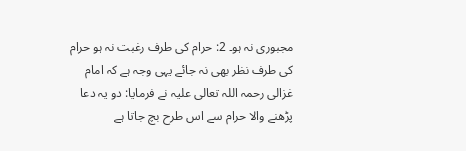مجبوری نہ ہو۔ 2: حرام کی طرف رغبت نہ ہو حرام کی طرف نظر بھی نہ جائے یہی وجہ ہے کہ امام غزالی رحمہ اللہ تعالی علیہ نے فرمایا: دو یہ دعا پڑھنے والا حرام سے اس طرح بچ جاتا ہے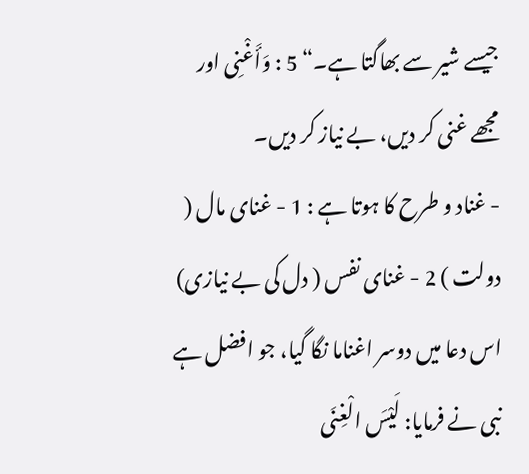جیسے شیر سے بھاگتا ہے۔“ 5 : وَأَغْنِی اور مجھے غنی کر دیں، بے نیاز کر دیں۔
- غناد و طرح کا ہوتا ہے : 1 - غنای مال ( دولت ) 2 - غنای نفس ( دل کی بے نیازی) اس دعا میں دوسر اغناما نگا گیا، جو افضل ہے نبی نے فرمایا: لَيْسَ الْغِنَى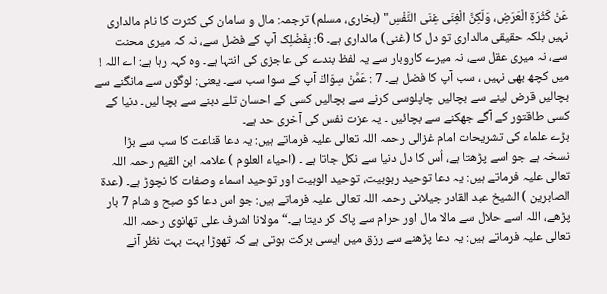عَنْ كَثُرَةِ الْعَرَضِ، وَلَكِنَّ الْغِنَى غِنَى النَّفْسِ" (بخاری، مسلم) ترجمہ: مال و سامان کی کثرت کا نام مالداری نہیں بلکہ حقیقی مالداری تو دل کا (غنی) مالداری ہے۔ 6: بِفَضْلِک آپ کے فضل سے، نہ کہ میری محنت سے، نہ میری عقل سے، نہ میرے کاروبار سے یہ لفظ بندے کی عاجزی کی انتہا ہے۔ وہ کہہ رہا ہے: اے اللہ ! میں کچھ بھی نہیں ، سب آپ کا فضل ہے۔ 7 : عَمَّنْ سِوَاكَ آپ کے سوا سب سے۔ یعنی: لوگوں سے مانگنے سے بچالیں قرض لینے سے بچالیں چاپلوسی کرنے سے بچالیں کسی کے احسان تلے دبنے سے بچا لیں۔ دنیا کے کسی طاقتور کے آگے جھکنے سے بچائیں ۔ یہ عزت نفس کی آخری حد ہے۔
بڑے علماء کی تشریحات امام غزالی رحمہ اللہ تعالی علیہ فرماتے ہیں: یہ دعا قناعت کا سب سے بڑا نسخہ ہے جو اسے پڑھتا ہے، اُس کا دل دنیا سے نکل جاتا ہے ۔ (احیاء العلوم ) علامہ ابن القیم رحمہ اللہ تعالی علیہ فرماتے ہیں: یہ دعا توحید ربوبیت، توحید الوہیت اور توحید اسماء وصفات کا نچوڑ ہے۔ (عدۃ الصابرین ) الشيخ عبد القادر جیلانی رحمہ اللہ تعالی علیہ فرماتے ہیں: جو اس دعا کو صبح و شام 7 بار پڑھے، اللہ اسے حلال سے مالا مال اور حرام سے پاک کر دیتا ہے۔“ مولانا اشرف علی تھانوی رحمہ اللہ تعالی علیہ فرماتے ہیں: یہ دعا پڑھنے سے رزق میں ایسی برکت ہوتی ہے کہ تھوڑا بہت بہت نظر آنے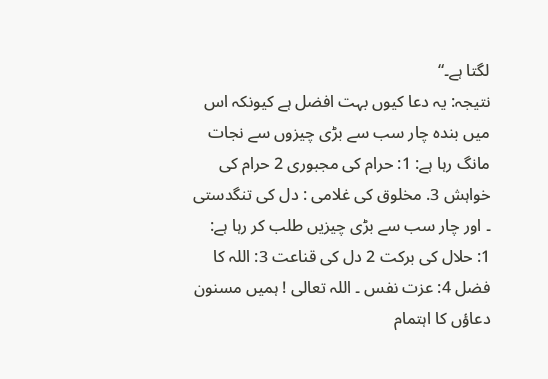لگتا ہے۔“
نتیجہ: یہ دعا کیوں بہت افضل ہے کیونکہ اس میں بندہ چار سب سے بڑی چیزوں سے نجات مانگ رہا ہے: 1: حرام کی مجبوری 2 حرام کی خواہش 3. مخلوق کی غلامی : دل کی تنگدستی ۔ اور چار سب سے بڑی چیزیں طلب کر رہا ہے: 1: حلال کی برکت 2 دل کی قناعت 3: اللہ کا فضل 4: عزت نفس ۔ اللہ تعالی ! ہمیں مسنون دعاؤں کا اہتمام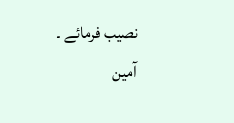نصیب فرمائے ۔ آمین